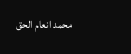محمد انعام الحق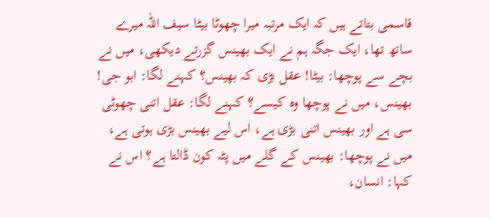قاسمی بتاتے ہیں کہ ایک مرتبہ میرا چھوٹا بیٹا سیف اللہ میرے ساتھ تھا، ایک جگہ ہم نے ایک بھینس گزرتے دیکھی، میں نے بچے سے پوچھا: بیٹا! عقل بڑی کہ بھینس؟ کہنے لگا: ابو جی! بھینس، میں نے پوچھا وہ کیسے؟ کہنے لگا: عقل اتنی چھوٹی سی ہے اور بھینس اتنی بڑی ہے، اس لیے بھینس بڑی ہوتی ہے،
میں نے پوچھا: بھینس کے گلے میں پٹہ کون ڈالتا ہے؟ اس نے کہا: انسان،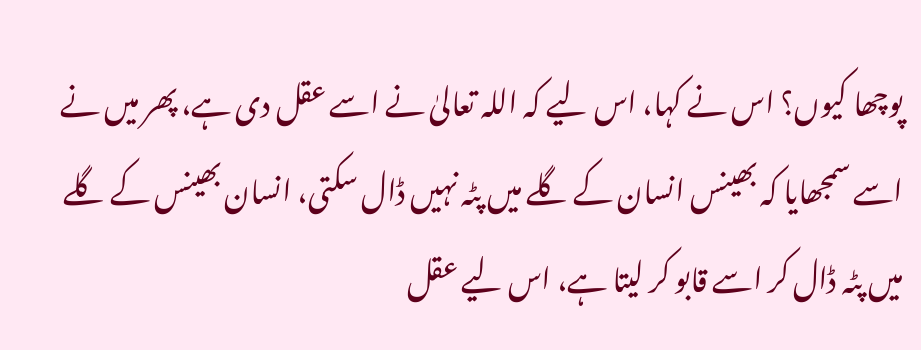پوچھا کیوں؟ اس نے کہا، اس لیے کہ اللہ تعالیٰ نے اسے عقل دی ہے، پھر میں نے اسے سمجھایا کہ بھینس انسان کے گلے میں پٹہ نہیں ڈال سکتی، انسان بھینس کے گلے میں پٹہ ڈال کر اسے قابو کر لیتا ہے، اس لیے عقل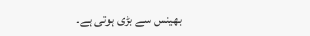بھینس سے بڑی ہوتی ہے۔